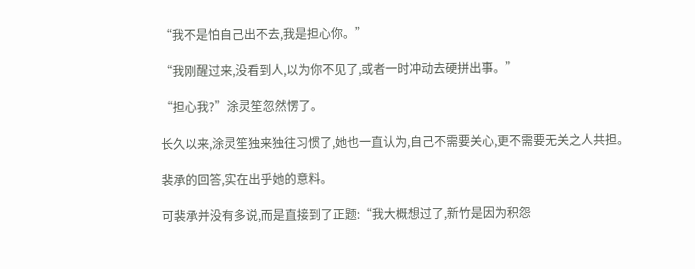“我不是怕自己出不去,我是担心你。”

“我刚醒过来,没看到人,以为你不见了,或者一时冲动去硬拼出事。”

“担心我?”涂灵笙忽然愣了。

长久以来,涂灵笙独来独往习惯了,她也一直认为,自己不需要关心,更不需要无关之人共担。

裴承的回答,实在出乎她的意料。

可裴承并没有多说,而是直接到了正题:“我大概想过了,新竹是因为积怨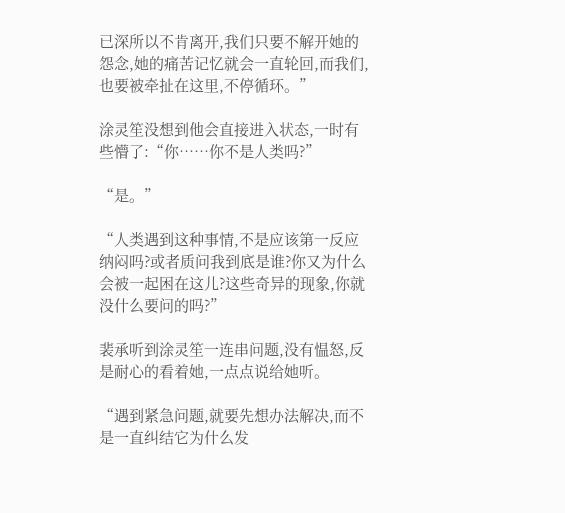已深所以不肯离开,我们只要不解开她的怨念,她的痛苦记忆就会一直轮回,而我们,也要被牵扯在这里,不停循环。”

涂灵笙没想到他会直接进入状态,一时有些懵了:“你……你不是人类吗?”

“是。”

“人类遇到这种事情,不是应该第一反应纳闷吗?或者质问我到底是谁?你又为什么会被一起困在这儿?这些奇异的现象,你就没什么要问的吗?”

裴承听到涂灵笙一连串问题,没有愠怒,反是耐心的看着她,一点点说给她听。

“遇到紧急问题,就要先想办法解决,而不是一直纠结它为什么发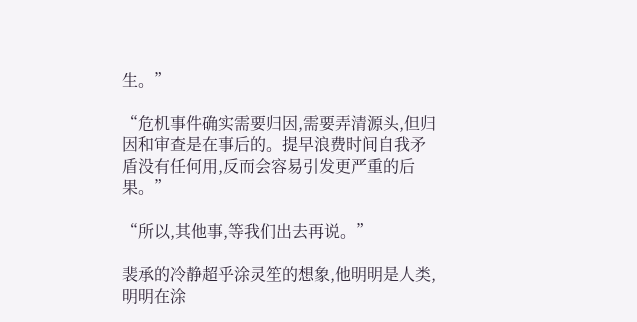生。”

“危机事件确实需要归因,需要弄清源头,但归因和审查是在事后的。提早浪费时间自我矛盾没有任何用,反而会容易引发更严重的后果。”

“所以,其他事,等我们出去再说。”

裴承的冷静超乎涂灵笙的想象,他明明是人类,明明在涂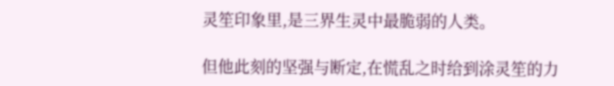灵笙印象里,是三界生灵中最脆弱的人类。

但他此刻的坚强与断定,在慌乱之时给到涂灵笙的力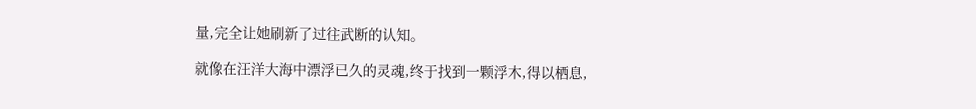量,完全让她刷新了过往武断的认知。

就像在汪洋大海中漂浮已久的灵魂,终于找到一颗浮木,得以栖息,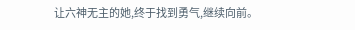让六神无主的她,终于找到勇气,继续向前。